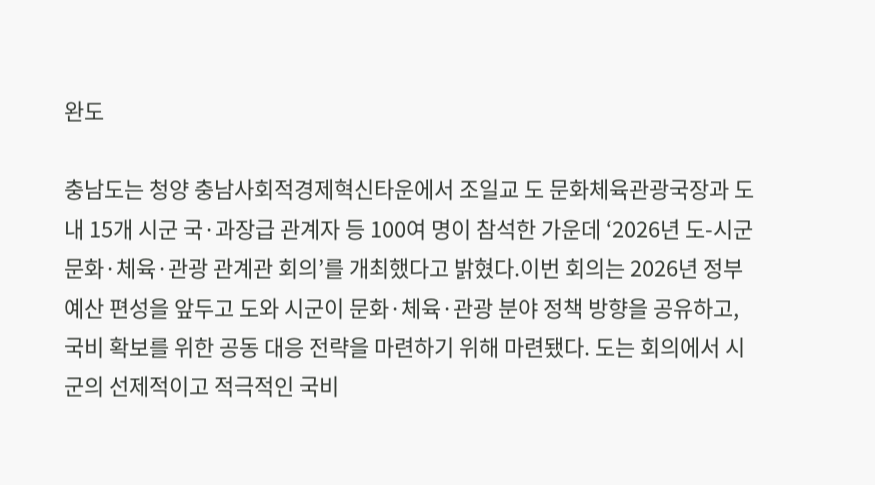완도

충남도는 청양 충남사회적경제혁신타운에서 조일교 도 문화체육관광국장과 도내 15개 시군 국·과장급 관계자 등 100여 명이 참석한 가운데 ‘2026년 도-시군 문화·체육·관광 관계관 회의’를 개최했다고 밝혔다.이번 회의는 2026년 정부 예산 편성을 앞두고 도와 시군이 문화·체육·관광 분야 정책 방향을 공유하고, 국비 확보를 위한 공동 대응 전략을 마련하기 위해 마련됐다. 도는 회의에서 시군의 선제적이고 적극적인 국비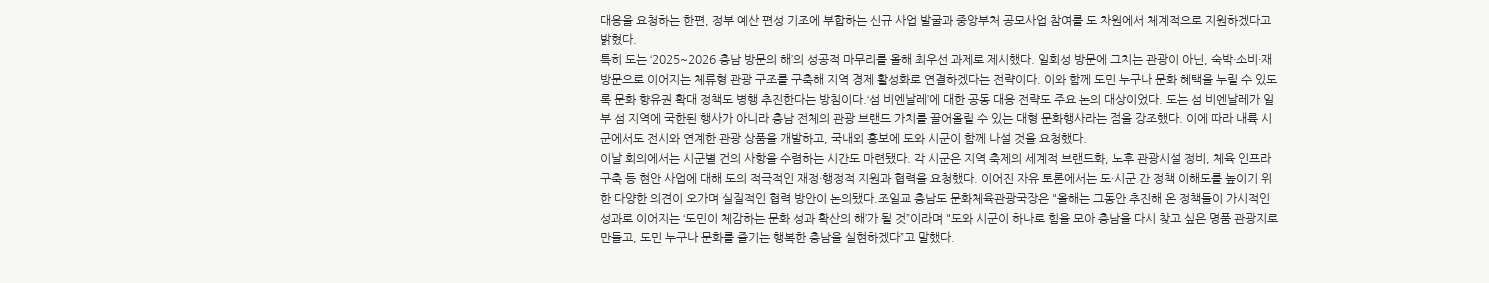대응을 요청하는 한편, 정부 예산 편성 기조에 부합하는 신규 사업 발굴과 중앙부처 공모사업 참여를 도 차원에서 체계적으로 지원하겠다고 밝혔다.
특히 도는 ‘2025~2026 충남 방문의 해’의 성공적 마무리를 올해 최우선 과제로 제시했다. 일회성 방문에 그치는 관광이 아닌, 숙박·소비·재방문으로 이어지는 체류형 관광 구조를 구축해 지역 경제 활성화로 연결하겠다는 전략이다. 이와 함께 도민 누구나 문화 혜택을 누릴 수 있도록 문화 향유권 확대 정책도 병행 추진한다는 방침이다.‘섬 비엔날레’에 대한 공동 대응 전략도 주요 논의 대상이었다. 도는 섬 비엔날레가 일부 섬 지역에 국한된 행사가 아니라 충남 전체의 관광 브랜드 가치를 끌어올릴 수 있는 대형 문화행사라는 점을 강조했다. 이에 따라 내륙 시군에서도 전시와 연계한 관광 상품을 개발하고, 국내외 홍보에 도와 시군이 함께 나설 것을 요청했다.
이날 회의에서는 시군별 건의 사항을 수렴하는 시간도 마련됐다. 각 시군은 지역 축제의 세계적 브랜드화, 노후 관광시설 정비, 체육 인프라 구축 등 현안 사업에 대해 도의 적극적인 재정·행정적 지원과 협력을 요청했다. 이어진 자유 토론에서는 도·시군 간 정책 이해도를 높이기 위한 다양한 의견이 오가며 실질적인 협력 방안이 논의됐다.조일교 충남도 문화체육관광국장은 "올해는 그동안 추진해 온 정책들이 가시적인 성과로 이어지는 ‘도민이 체감하는 문화 성과 확산의 해’가 될 것”이라며 "도와 시군이 하나로 힘을 모아 충남을 다시 찾고 싶은 명품 관광지로 만들고, 도민 누구나 문화를 즐기는 행복한 충남을 실현하겠다”고 말했다.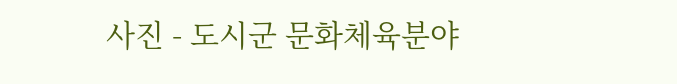사진 - 도시군 문화체육분야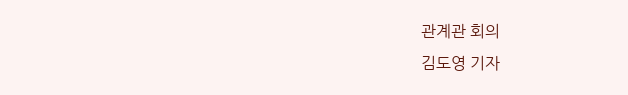관계관 회의
김도영 기자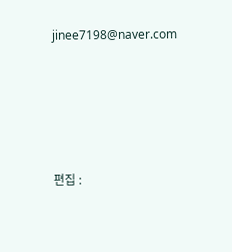jinee7198@naver.com






편집 :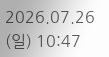2026.07.26 (일) 10:47